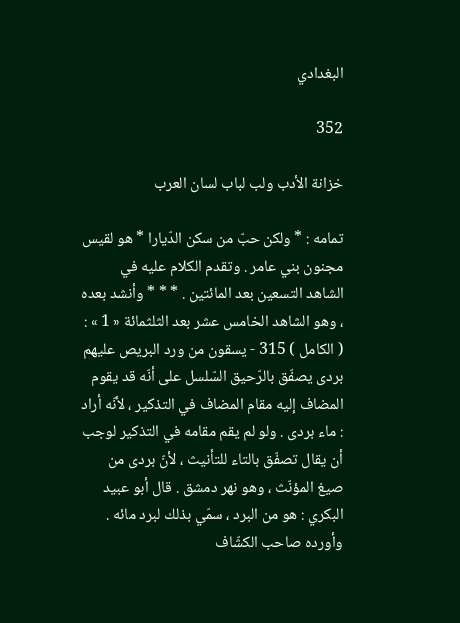البغدادي

352

خزانة الأدب ولب لباب لسان العرب

تمامه : * ولكن حبّ من سكن الدّيارا * هو لقيس مجنون بني عامر . وتقدم الكلام عليه في الشاهد التسعين بعد المائتين . * * * وأنشد بعده ، وهو الشاهد الخامس عشر بعد الثلثمائة « 1 » : ( الكامل ) 315 - يسقون من ورد البريص عليهم بردى يصفّق بالرّحيق السّلسل على أنّه قد يقوم المضاف إليه مقام المضاف في التذكير ، لأنّه أراد : ماء بردى . ولو لم يقم مقامه في التذكير لوجب أن يقال تصفّق بالتاء للتأنيث ، لأنّ بردى من صيغ المؤنّث ، وهو نهر دمشق . قال أبو عبيد البكري : هو من البرد ، سمّي بذلك لبرد مائه . وأورده صاحب الكشّاف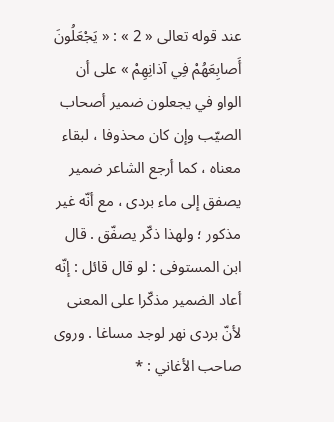عند قوله تعالى « 2 » : « يَجْعَلُونَ أَصابِعَهُمْ فِي آذانِهِمْ » على أن الواو في يجعلون ضمير أصحاب الصيّب وإن كان محذوفا ، لبقاء معناه ، كما أرجع الشاعر ضمير يصفق إلى ماء بردى ، مع أنّه غير مذكور ؛ ولهذا ذكّر يصفّق . قال ابن المستوفى : لو قال قائل : إنّه أعاد الضمير مذكّرا على المعنى لأنّ بردى نهر لوجد مساغا . وروى صاحب الأغاني : *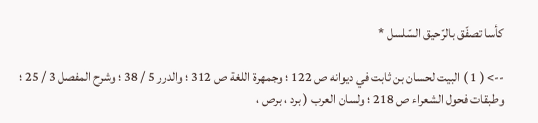كأسا تصفّق بالرّحيق السّلسل *

--> ( 1 ) البيت لحسان بن ثابت في ديوانه ص 122 ؛ وجمهرة اللغة ص 312 ؛ والدرر 5 / 38 ؛ وشرح المفصل 3 / 25 ؛ وطبقات فحول الشعراء ص 218 ؛ ولسان العرب ( برد ، برص ،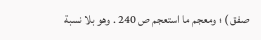صفق ) ؛ ومعجم ما استعجم ص 240 . وهو بلا نسبة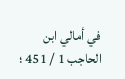في أمالي ابن الحاجب 1 / 451 ؛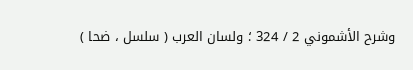وشرح الأشموني 2 / 324 ؛ ولسان العرب ( سلسل ، ضحا )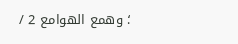؛ وهمع الهوامع 2 /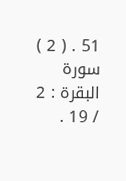51 . ( 2 ) سورة البقرة : 2 / 19 .